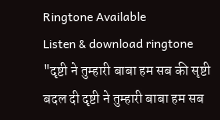Ringtone Available
Listen & download ringtone
"दृष्टी ने तुम्हारी बाबा हम सब की सृष्टी बदल दी दृष्टी ने तुम्हारी बाबा हम सब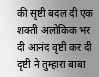की सृष्टी बदल दी एक शक्ती अलोकिक भर दी आनंद वृष्टी कर दी दृष्टी ने तुम्हारा बाबा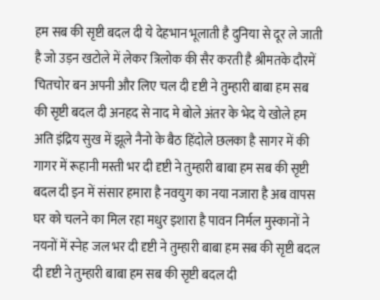हम सब की सृष्टी बदल दी ये देहभान भूलाती है दुनिया से दूर ले जाती है जो उड़न खटोले में लेकर त्रिलोक की सैर करती है श्रीमतके दौरमें चितचोर बन अपनी और लिए चल दी दृष्टी ने तुम्हारी बाबा हम सब की सृष्टी बदल दी अनहद से नाद मे बोले अंतर के भेद ये खोले हम अति इंद्रिय सुख में झूले नैनो के बैठ हिंदोले छलका है सागर में की गागर में रूहानी मस्ती भर दी दृष्टी ने तुम्हारी बाबा हम सब की सृष्टी बदल दी इन में संसार हमारा है नवयुग का नया नजारा है अब वापस घर को चलने का मिल रहा मधुर इशारा है पावन निर्मल मुस्कानों ने नयनों में स्नेह जल भर दी दृष्टी ने तुम्हारी बाबा हम सब की सृष्टी बदल दी दृष्टी ने तुम्हारी बाबा हम सब की सृष्टी बदल दी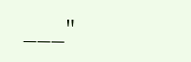___"